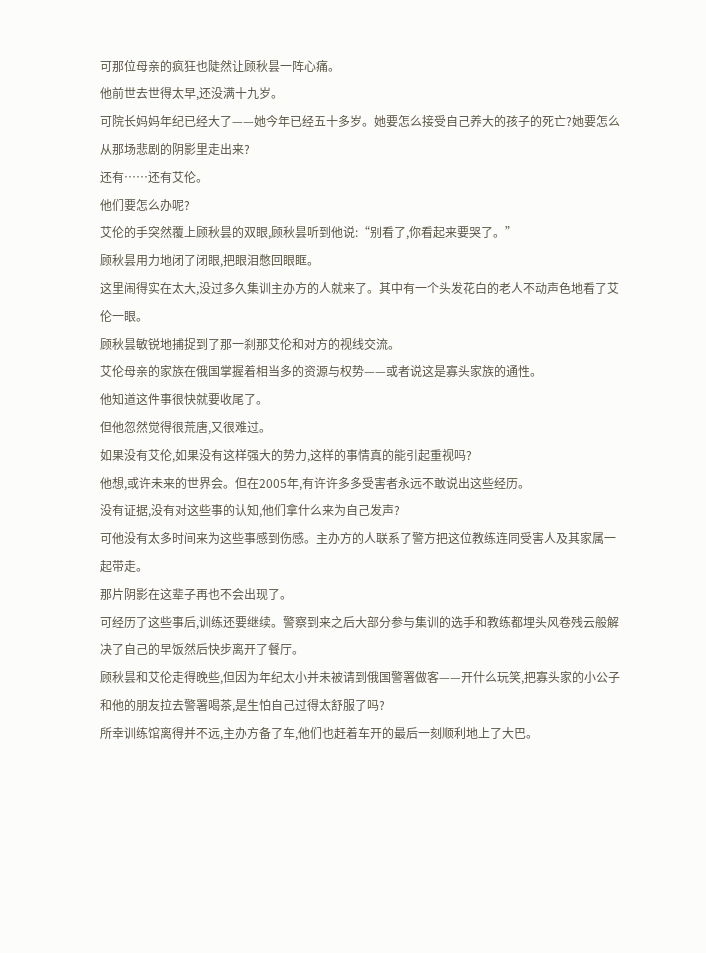可那位母亲的疯狂也陡然让顾秋昙一阵心痛。
他前世去世得太早,还没满十九岁。
可院长妈妈年纪已经大了——她今年已经五十多岁。她要怎么接受自己养大的孩子的死亡?她要怎么从那场悲剧的阴影里走出来?
还有……还有艾伦。
他们要怎么办呢?
艾伦的手突然覆上顾秋昙的双眼,顾秋昙听到他说:“别看了,你看起来要哭了。”
顾秋昙用力地闭了闭眼,把眼泪憋回眼眶。
这里闹得实在太大,没过多久集训主办方的人就来了。其中有一个头发花白的老人不动声色地看了艾伦一眼。
顾秋昙敏锐地捕捉到了那一刹那艾伦和对方的视线交流。
艾伦母亲的家族在俄国掌握着相当多的资源与权势——或者说这是寡头家族的通性。
他知道这件事很快就要收尾了。
但他忽然觉得很荒唐,又很难过。
如果没有艾伦,如果没有这样强大的势力,这样的事情真的能引起重视吗?
他想,或许未来的世界会。但在2005年,有许许多多受害者永远不敢说出这些经历。
没有证据,没有对这些事的认知,他们拿什么来为自己发声?
可他没有太多时间来为这些事感到伤感。主办方的人联系了警方把这位教练连同受害人及其家属一起带走。
那片阴影在这辈子再也不会出现了。
可经历了这些事后,训练还要继续。警察到来之后大部分参与集训的选手和教练都埋头风卷残云般解决了自己的早饭然后快步离开了餐厅。
顾秋昙和艾伦走得晚些,但因为年纪太小并未被请到俄国警署做客——开什么玩笑,把寡头家的小公子和他的朋友拉去警署喝茶,是生怕自己过得太舒服了吗?
所幸训练馆离得并不远,主办方备了车,他们也赶着车开的最后一刻顺利地上了大巴。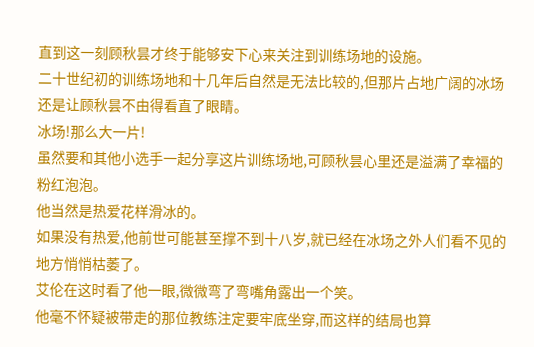直到这一刻顾秋昙才终于能够安下心来关注到训练场地的设施。
二十世纪初的训练场地和十几年后自然是无法比较的,但那片占地广阔的冰场还是让顾秋昙不由得看直了眼睛。
冰场!那么大一片!
虽然要和其他小选手一起分享这片训练场地,可顾秋昙心里还是溢满了幸福的粉红泡泡。
他当然是热爱花样滑冰的。
如果没有热爱,他前世可能甚至撑不到十八岁,就已经在冰场之外人们看不见的地方悄悄枯萎了。
艾伦在这时看了他一眼,微微弯了弯嘴角露出一个笑。
他毫不怀疑被带走的那位教练注定要牢底坐穿,而这样的结局也算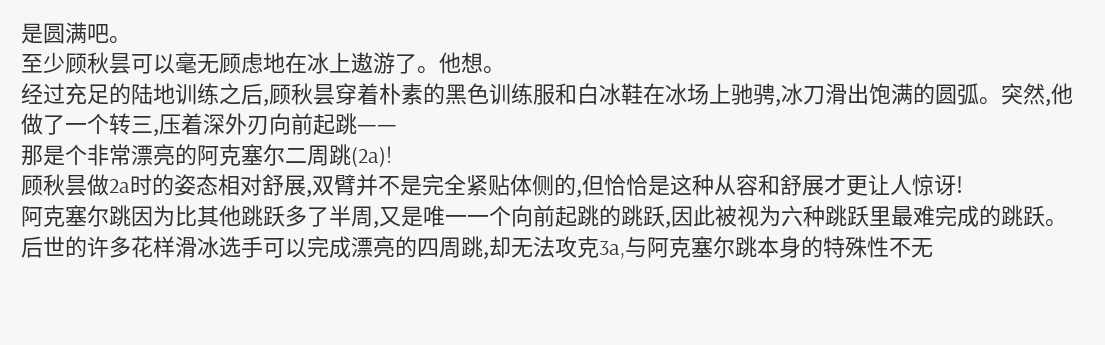是圆满吧。
至少顾秋昙可以毫无顾虑地在冰上遨游了。他想。
经过充足的陆地训练之后,顾秋昙穿着朴素的黑色训练服和白冰鞋在冰场上驰骋,冰刀滑出饱满的圆弧。突然,他做了一个转三,压着深外刃向前起跳——
那是个非常漂亮的阿克塞尔二周跳(2a)!
顾秋昙做2a时的姿态相对舒展,双臂并不是完全紧贴体侧的,但恰恰是这种从容和舒展才更让人惊讶!
阿克塞尔跳因为比其他跳跃多了半周,又是唯一一个向前起跳的跳跃,因此被视为六种跳跃里最难完成的跳跃。
后世的许多花样滑冰选手可以完成漂亮的四周跳,却无法攻克3a,与阿克塞尔跳本身的特殊性不无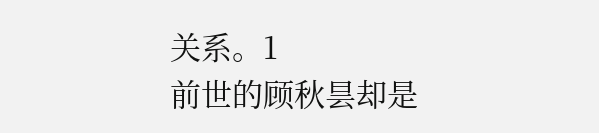关系。1
前世的顾秋昙却是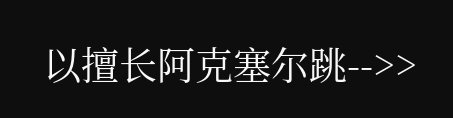以擅长阿克塞尔跳-->>